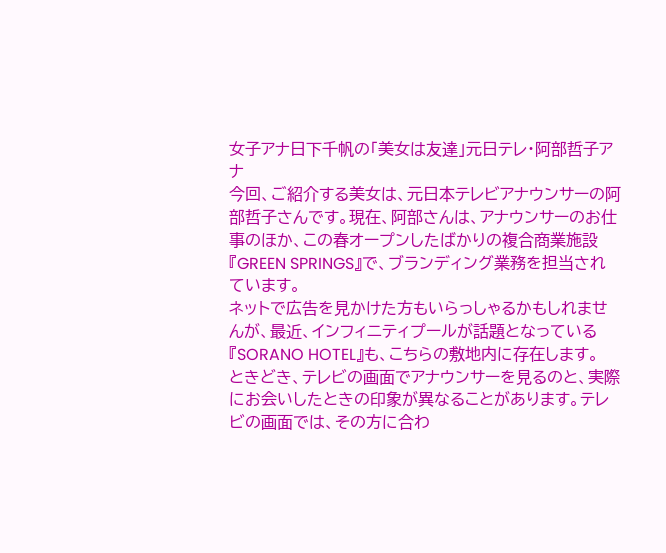女子アナ日下千帆の「美女は友達」元日テレ・阿部哲子アナ
今回、ご紹介する美女は、元日本テレビアナウンサーの阿部哲子さんです。現在、阿部さんは、アナウンサーのお仕事のほか、この春オープンしたばかりの複合商業施設『GREEN SPRINGS』で、ブランディング業務を担当されています。
ネットで広告を見かけた方もいらっしゃるかもしれませんが、最近、インフィニティプールが話題となっている『SORANO HOTEL』も、こちらの敷地内に存在します。
ときどき、テレビの画面でアナウンサーを見るのと、実際にお会いしたときの印象が異なることがあります。テレビの画面では、その方に合わ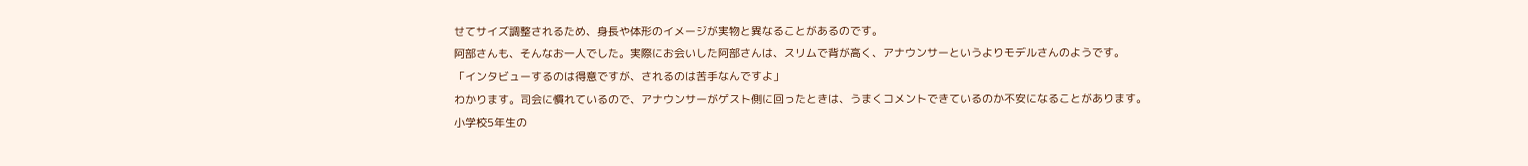せてサイズ調整されるため、身長や体形のイメージが実物と異なることがあるのです。
阿部さんも、そんなお一人でした。実際にお会いした阿部さんは、スリムで背が高く、アナウンサーというよりモデルさんのようです。
「インタビューするのは得意ですが、されるのは苦手なんですよ」
わかります。司会に慣れているので、アナウンサーがゲスト側に回ったときは、うまくコメントできているのか不安になることがあります。
小学校5年生の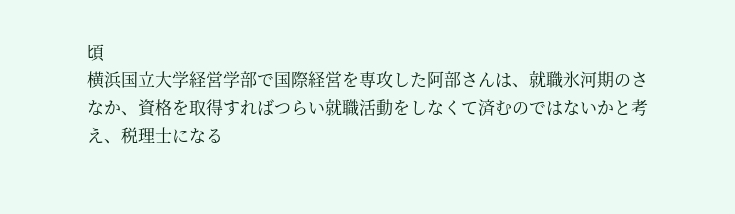頃
横浜国立大学経営学部で国際経営を専攻した阿部さんは、就職氷河期のさなか、資格を取得すればつらい就職活動をしなくて済むのではないかと考え、税理士になる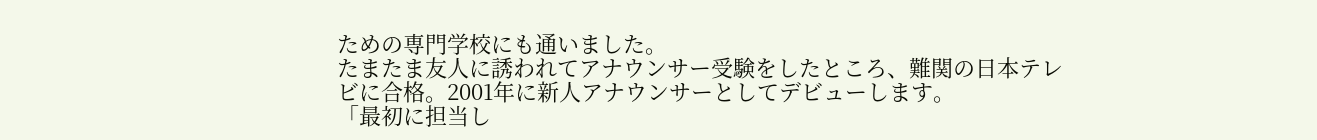ための専門学校にも通いました。
たまたま友人に誘われてアナウンサー受験をしたところ、難関の日本テレビに合格。2001年に新人アナウンサーとしてデビューします。
「最初に担当し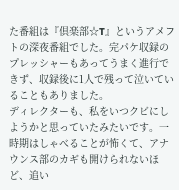た番組は『倶楽部☆T』というアメフトの深夜番組でした。完パケ収録のプレッシャーもあってうまく進行できず、収録後に1人で残って泣いていることもありました。
ディレクターも、私をいつクビにしようかと思っていたみたいです。一時期はしゃべることが怖くて、アナウンス部のカギも開けられないほど、追い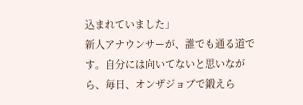込まれていました」
新人アナウンサーが、誰でも通る道です。自分には向いてないと思いながら、毎日、オンザジョブで鍛えら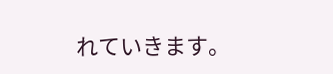れていきます。